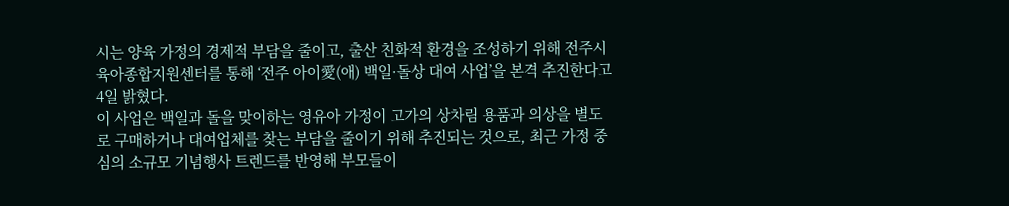시는 양육 가정의 경제적 부담을 줄이고, 출산 친화적 환경을 조성하기 위해 전주시육아종합지원센터를 통해 ‘전주 아이愛(애) 백일·돌상 대여 사업’을 본격 추진한다고 4일 밝혔다.
이 사업은 백일과 돌을 맞이하는 영유아 가정이 고가의 상차림 용품과 의상을 별도로 구매하거나 대여업체를 찾는 부담을 줄이기 위해 추진되는 것으로, 최근 가정 중심의 소규모 기념행사 트렌드를 반영해 부모들이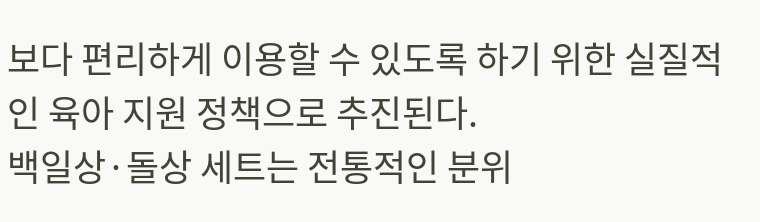보다 편리하게 이용할 수 있도록 하기 위한 실질적인 육아 지원 정책으로 추진된다.
백일상·돌상 세트는 전통적인 분위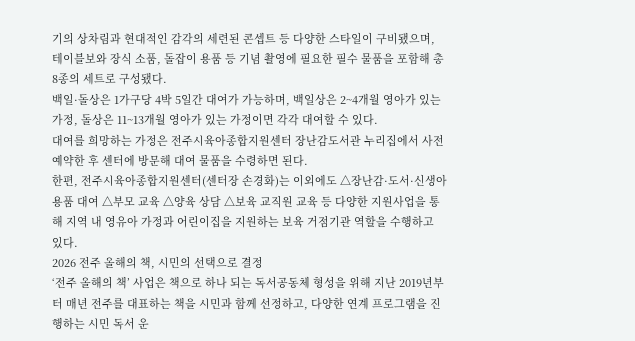기의 상차림과 현대적인 감각의 세련된 콘셉트 등 다양한 스타일이 구비됐으며, 테이블보와 장식 소품, 돌잡이 용품 등 기념 촬영에 필요한 필수 물품을 포함해 총 8종의 세트로 구성됐다.
백일·돌상은 1가구당 4박 5일간 대여가 가능하며, 백일상은 2~4개월 영아가 있는 가정, 돌상은 11~13개월 영아가 있는 가정이면 각각 대여할 수 있다.
대여를 희망하는 가정은 전주시육아종합지원센터 장난감도서관 누리집에서 사전 예약한 후 센터에 방문해 대여 물품을 수령하면 된다.
한편, 전주시육아종합지원센터(센터장 손경화)는 이외에도 △장난감·도서·신생아 용품 대여 △부모 교육 △양육 상담 △보육 교직원 교육 등 다양한 지원사업을 통해 지역 내 영유아 가정과 어린이집을 지원하는 보육 거점기관 역할을 수행하고 있다.
2026 전주 올해의 책, 시민의 선택으로 결정
‘전주 올해의 책’ 사업은 책으로 하나 되는 독서공동체 형성을 위해 지난 2019년부터 매년 전주를 대표하는 책을 시민과 함께 선정하고, 다양한 연계 프로그램을 진행하는 시민 독서 운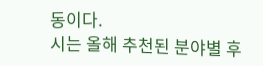동이다.
시는 올해 추천된 분야별 후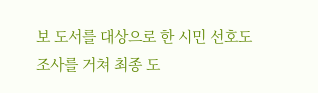보 도서를 대상으로 한 시민 선호도 조사를 거쳐 최종 도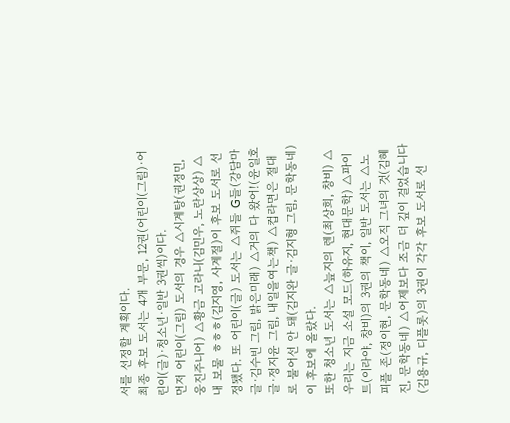서를 선정할 계획이다.
최종 후보 도서는 4개 부문, 12권(어린이(그림)·어린이(글)·청소년·일반 3권씩)이다.
먼저 어린이(그림) 도서의 경우 △시계탕(권정민, 웅진주니어) △황금 고라니(김민우, 노란상상) △내 보물 ㅎㅎㅎ(김지영, 사계절)이 후보 도서로 선정됐다. 또 어린이(글) 도서는 △쥐들 G들(강담마 글·김수빈 그림, 밝은미래) △거의 다 왔어!(윤일호 글·정지윤 그림, 내일을여는책) △컵라면은 절대로 불어선 안 돼(김지완 글·김지형 그림, 문학동네)이 후보에 올랐다.
또한 청소년 도서는 △늪지의 렌(최상희, 창비) △우리는 지금 소설 모드(하유지, 현대문학) △파이트(이라야, 창비)의 3권의 책이, 일반 도서는 △노 피플 존(정이현, 문학동네) △오직 그녀의 것(김혜진, 문학동네) △어제보다 조금 더 깊이 걸었습니다(김용규, 디플롯)의 3권이 각각 후보 도서로 선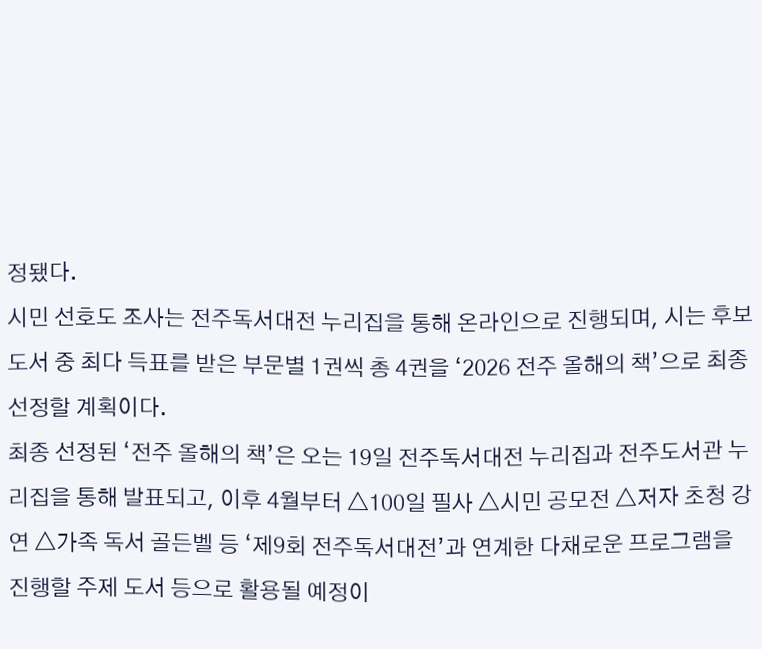정됐다.
시민 선호도 조사는 전주독서대전 누리집을 통해 온라인으로 진행되며, 시는 후보 도서 중 최다 득표를 받은 부문별 1권씩 총 4권을 ‘2026 전주 올해의 책’으로 최종 선정할 계획이다.
최종 선정된 ‘전주 올해의 책’은 오는 19일 전주독서대전 누리집과 전주도서관 누리집을 통해 발표되고, 이후 4월부터 △100일 필사 △시민 공모전 △저자 초청 강연 △가족 독서 골든벨 등 ‘제9회 전주독서대전’과 연계한 다채로운 프로그램을 진행할 주제 도서 등으로 활용될 예정이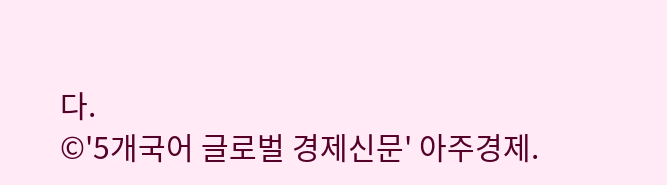다.
©'5개국어 글로벌 경제신문' 아주경제.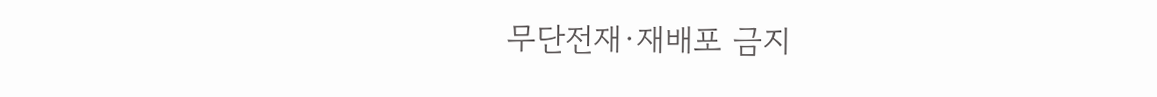무단전재·재배포 금지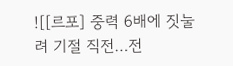![[르포] 중력 6배에 짓눌려 기절 직전…전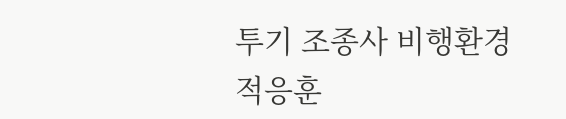투기 조종사 비행환경 적응훈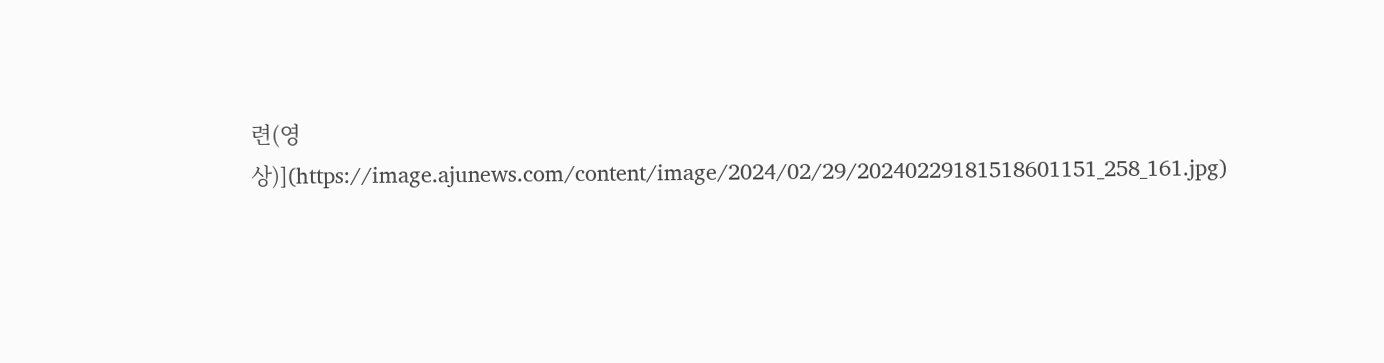련(영상)](https://image.ajunews.com/content/image/2024/02/29/20240229181518601151_258_161.jpg)